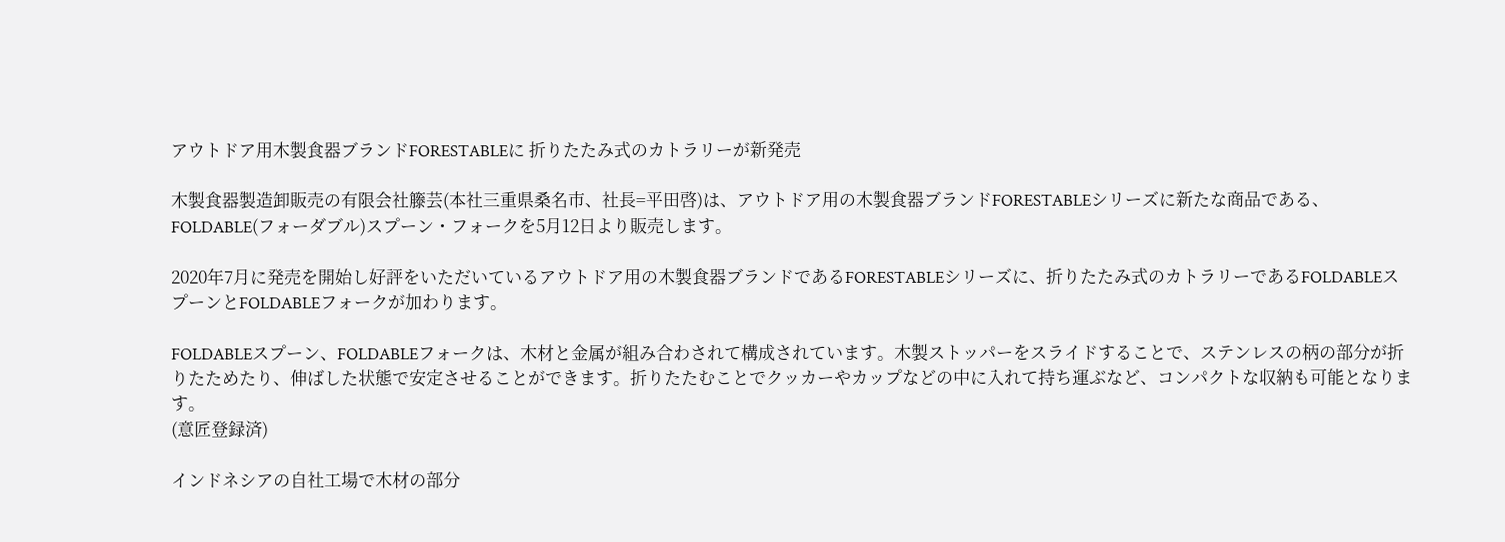アウトドア用木製食器ブランドFORESTABLEに 折りたたみ式のカトラリーが新発売

木製食器製造卸販売の有限会社籐芸(本社三重県桑名市、社長=平田啓)は、アウトドア用の木製食器ブランドFORESTABLEシリーズに新たな商品である、FOLDABLE(フォーダブル)スプーン・フォークを5月12日より販売します。

2020年7月に発売を開始し好評をいただいているアウトドア用の木製食器ブランドであるFORESTABLEシリーズに、折りたたみ式のカトラリーであるFOLDABLEスプーンとFOLDABLEフォークが加わります。

FOLDABLEスプーン、FOLDABLEフォークは、木材と金属が組み合わされて構成されています。木製ストッパーをスライドすることで、ステンレスの柄の部分が折りたためたり、伸ばした状態で安定させることができます。折りたたむことでクッカーやカップなどの中に入れて持ち運ぶなど、コンパクトな収納も可能となります。
(意匠登録済)

インドネシアの自社工場で木材の部分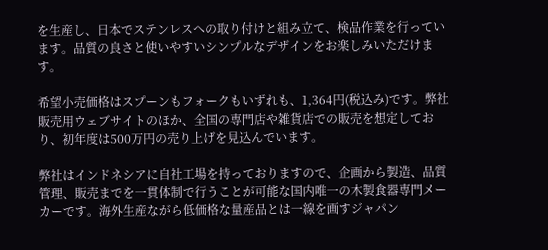を生産し、日本でステンレスへの取り付けと組み立て、検品作業を行っています。品質の良さと使いやすいシンプルなデザインをお楽しみいただけます。

希望小売価格はスプーンもフォークもいずれも、1,364円(税込み)です。弊社販売用ウェブサイトのほか、全国の専門店や雑貨店での販売を想定しており、初年度は500万円の売り上げを見込んでいます。

弊社はインドネシアに自社工場を持っておりますので、企画から製造、品質管理、販売までを一貫体制で行うことが可能な国内唯一の木製食器専門メーカーです。海外生産ながら低価格な量産品とは一線を画すジャパン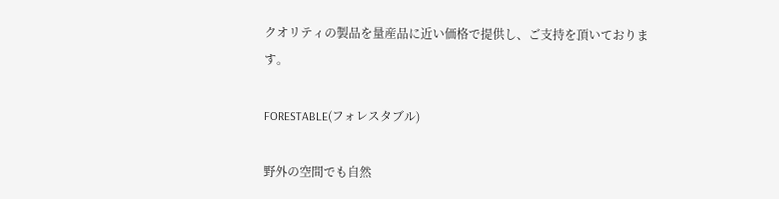クオリティの製品を量産品に近い価格で提供し、ご支持を頂いております。

FORESTABLE(フォレスタブル)

野外の空間でも自然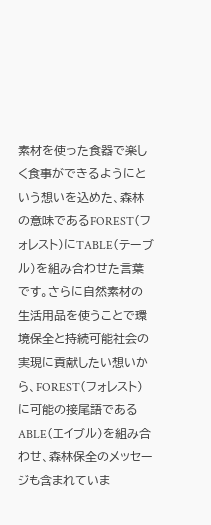素材を使った食器で楽しく食事ができるようにという想いを込めた、森林の意味であるFOREST(フォレスト)にTABLE(テーブル)を組み合わせた言葉です。さらに自然素材の生活用品を使うことで環境保全と持続可能社会の実現に貢献したい想いから、FOREST(フォレスト)に可能の接尾語であるABLE(エイブル)を組み合わせ、森林保全のメッセージも含まれていま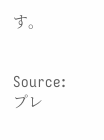す。


Source: プレ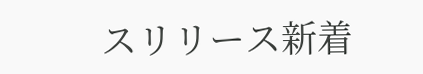スリリース新着